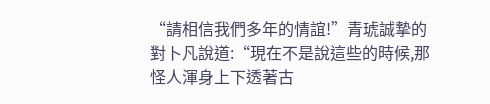“請相信我們多年的情誼!”青琥誠摯的對卜凡說道:“現在不是說這些的時候,那怪人渾身上下透著古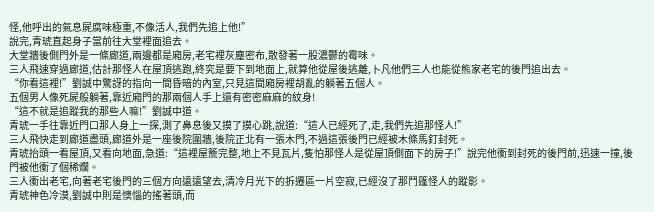怪,他呼出的氣息屍腐味極重,不像活人,我們先追上他!”
說完,青琥直起身子當前往大堂裡面追去。
大堂牆後側門外是一條廊道,兩邊都是廂房,老宅裡灰塵密布,散發著一股濃鬱的霉味。
三人飛速穿過廊道,估計那怪人在屋頂逃跑,終究是要下到地面上,就算他從屋後逃離,卜凡他們三人也能從熊家老宅的後門追出去。
“你看這裡!”劉誠中驚訝的指向一間昏暗的內室,只見這間廂房裡胡亂的躺著五個人。
五個男人像死屍般躺著,靠近廂門的那兩個人手上還有密密麻麻的紋身!
“這不就是追蹤我的那些人嘛!”劉誠中道。
青琥一手往靠近門口那人身上一探,測了鼻息後又摸了摸心跳,說道:“這人已經死了,走,我們先追那怪人!”
三人飛快走到廊道盡頭,廊道外是一座後院圍牆,後院正北有一張木門,不過這張後門已經被木條馬釘封死。
青琥抬頭一看屋頂,又看向地面,急道:“這裡屋簷完整,地上不見瓦片,隻怕那怪人是從屋頂側面下的房子!”說完他衝到封死的後門前,迅速一撞,後門被他衝了個稀爛。
三人衝出老宅,向著老宅後門的三個方向遠遠望去,清冷月光下的拆遷區一片空寂,已經沒了那鬥篷怪人的蹤影。
青琥神色冷漠,劉誠中則是懊惱的搖著頭,而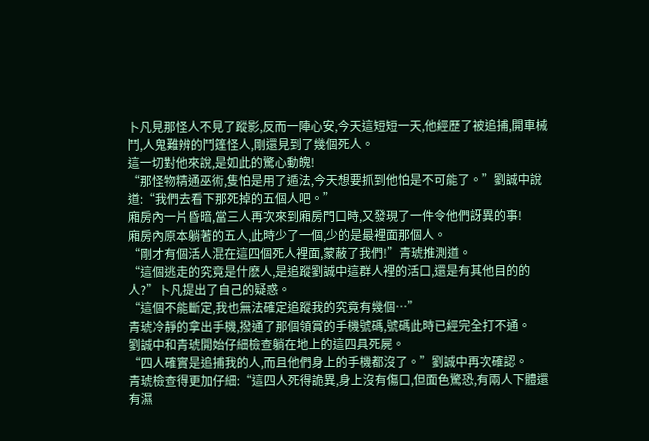卜凡見那怪人不見了蹤影,反而一陣心安,今天這短短一天,他經歷了被追捕,開車械鬥,人鬼難辨的鬥篷怪人,剛還見到了幾個死人。
這一切對他來說,是如此的驚心動魄!
“那怪物精通巫術,隻怕是用了遁法,今天想要抓到他怕是不可能了。”劉誠中說道:“我們去看下那死掉的五個人吧。”
廂房內一片昏暗,當三人再次來到廂房門口時,又發現了一件令他們訝異的事!
廂房內原本躺著的五人,此時少了一個,少的是最裡面那個人。
“剛才有個活人混在這四個死人裡面,蒙蔽了我們!”青琥推測道。
“這個逃走的究竟是什麽人,是追蹤劉誠中這群人裡的活口,還是有其他目的的人?”卜凡提出了自己的疑惑。
“這個不能斷定,我也無法確定追蹤我的究竟有幾個…”
青琥冷靜的拿出手機,撥通了那個領賞的手機號碼,號碼此時已經完全打不通。
劉誠中和青琥開始仔細檢查躺在地上的這四具死屍。
“四人確實是追捕我的人,而且他們身上的手機都沒了。”劉誠中再次確認。
青琥檢查得更加仔細:“這四人死得詭異,身上沒有傷口,但面色驚恐,有兩人下體還有濕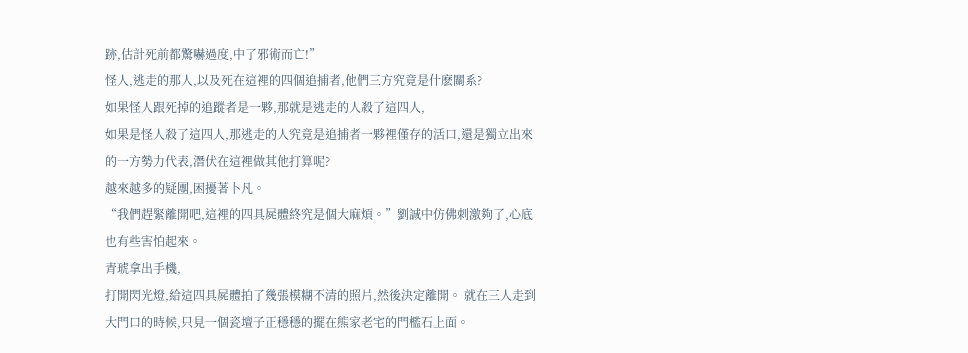跡,估計死前都驚嚇過度,中了邪術而亡!”
怪人,逃走的那人,以及死在這裡的四個追捕者,他們三方究竟是什麽關系?
如果怪人跟死掉的追蹤者是一夥,那就是逃走的人殺了這四人,
如果是怪人殺了這四人,那逃走的人究竟是追捕者一夥裡僅存的活口,還是獨立出來的一方勢力代表,潛伏在這裡做其他打算呢?
越來越多的疑團,困擾著卜凡。
“我們趕緊離開吧,這裡的四具屍體終究是個大麻煩。”劉誠中仿佛刺激夠了,心底也有些害怕起來。
青琥拿出手機,
打開閃光燈,給這四具屍體拍了幾張模糊不清的照片,然後決定離開。 就在三人走到大門口的時候,只見一個瓷壇子正穩穩的擺在熊家老宅的門檻石上面。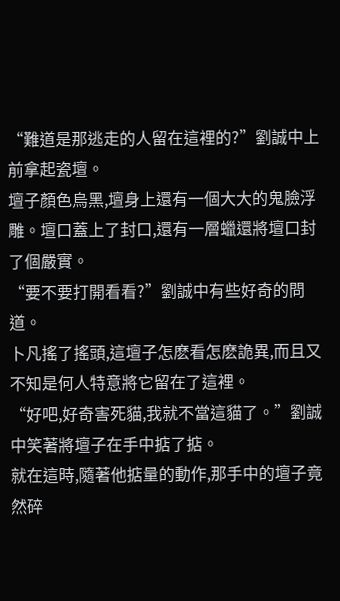“難道是那逃走的人留在這裡的?”劉誠中上前拿起瓷壇。
壇子顏色烏黑,壇身上還有一個大大的鬼臉浮雕。壇口蓋上了封口,還有一層蠟還將壇口封了個嚴實。
“要不要打開看看?”劉誠中有些好奇的問道。
卜凡搖了搖頭,這壇子怎麽看怎麽詭異,而且又不知是何人特意將它留在了這裡。
“好吧,好奇害死貓,我就不當這貓了。”劉誠中笑著將壇子在手中掂了掂。
就在這時,隨著他掂量的動作,那手中的壇子竟然碎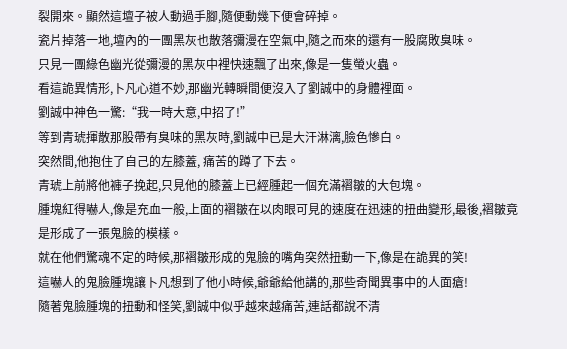裂開來。顯然這壇子被人動過手腳,隨便動幾下便會碎掉。
瓷片掉落一地,壇內的一團黑灰也散落彌漫在空氣中,隨之而來的還有一股腐敗臭味。
只見一團綠色幽光從彌漫的黑灰中裡快速飄了出來,像是一隻螢火蟲。
看這詭異情形,卜凡心道不妙,那幽光轉瞬間便沒入了劉誠中的身體裡面。
劉誠中神色一驚:“我一時大意,中招了!”
等到青琥揮散那股帶有臭味的黑灰時,劉誠中已是大汗淋漓,臉色慘白。
突然間,他抱住了自己的左膝蓋, 痛苦的蹲了下去。
青琥上前將他褲子挽起,只見他的膝蓋上已經腫起一個充滿褶皺的大包塊。
腫塊紅得嚇人,像是充血一般,上面的褶皺在以肉眼可見的速度在迅速的扭曲變形,最後,褶皺竟是形成了一張鬼臉的模樣。
就在他們驚魂不定的時候,那褶皺形成的鬼臉的嘴角突然扭動一下,像是在詭異的笑!
這嚇人的鬼臉腫塊讓卜凡想到了他小時候,爺爺給他講的,那些奇聞異事中的人面瘡!
隨著鬼臉腫塊的扭動和怪笑,劉誠中似乎越來越痛苦,連話都說不清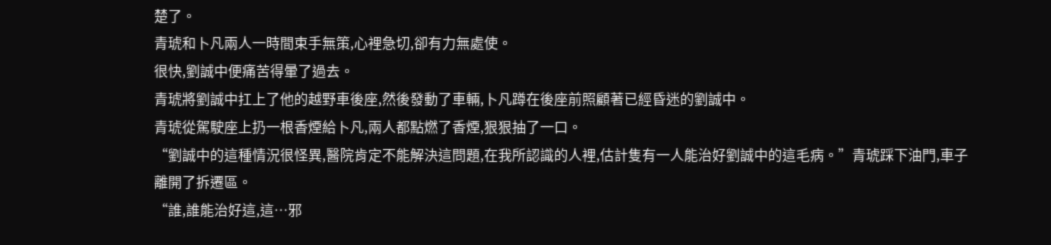楚了。
青琥和卜凡兩人一時間束手無策,心裡急切,卻有力無處使。
很快,劉誠中便痛苦得暈了過去。
青琥將劉誠中扛上了他的越野車後座,然後發動了車輛,卜凡蹲在後座前照顧著已經昏迷的劉誠中。
青琥從駕駛座上扔一根香煙給卜凡,兩人都點燃了香煙,狠狠抽了一口。
“劉誠中的這種情況很怪異,醫院肯定不能解決這問題,在我所認識的人裡,估計隻有一人能治好劉誠中的這毛病。”青琥踩下油門,車子離開了拆遷區。
“誰,誰能治好這,這…邪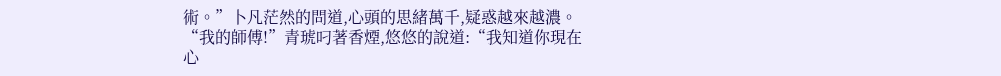術。”卜凡茫然的問道,心頭的思緒萬千,疑惑越來越濃。
“我的師傅!”青琥叼著香煙,悠悠的說道:“我知道你現在心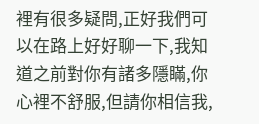裡有很多疑問,正好我們可以在路上好好聊一下,我知道之前對你有諸多隱瞞,你心裡不舒服,但請你相信我,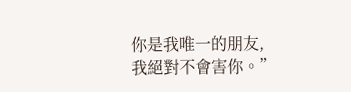你是我唯一的朋友,我絕對不會害你。”